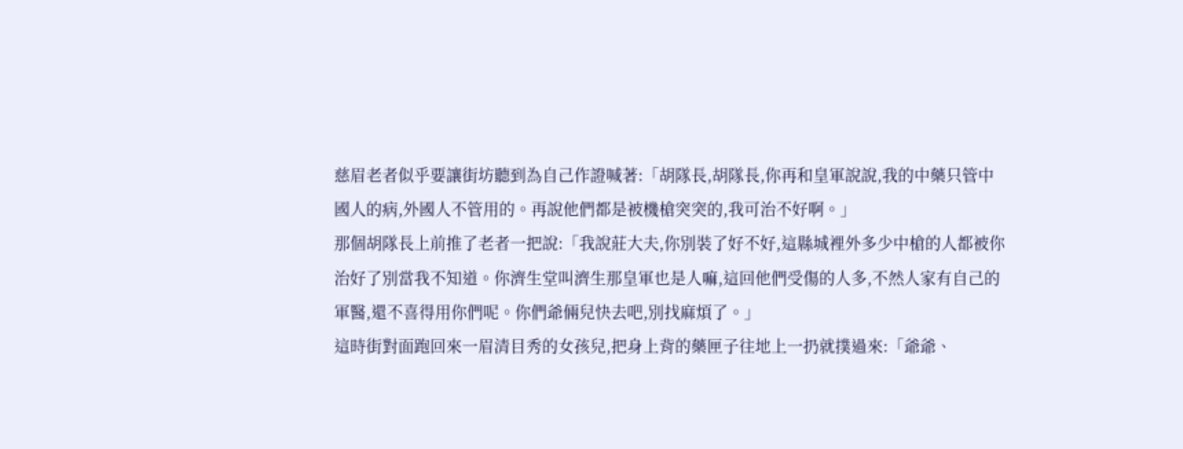慈眉老者似乎要讓街坊聽到為自己作證喊著:「胡隊長,胡隊長,你再和皇軍說說,我的中藥只管中國人的病,外國人不管用的。再說他們都是被機槍突突的,我可治不好啊。」
那個胡隊長上前推了老者一把說:「我說莊大夫,你別裝了好不好,這縣城裡外多少中槍的人都被你治好了別當我不知道。你濟生堂叫濟生那皇軍也是人嘛,這回他們受傷的人多,不然人家有自己的軍醫,還不喜得用你們呢。你們爺倆兒快去吧,別找麻煩了。」
這時街對面跑回來一眉清目秀的女孩兒,把身上背的藥匣子往地上一扔就撲過來:「爺爺、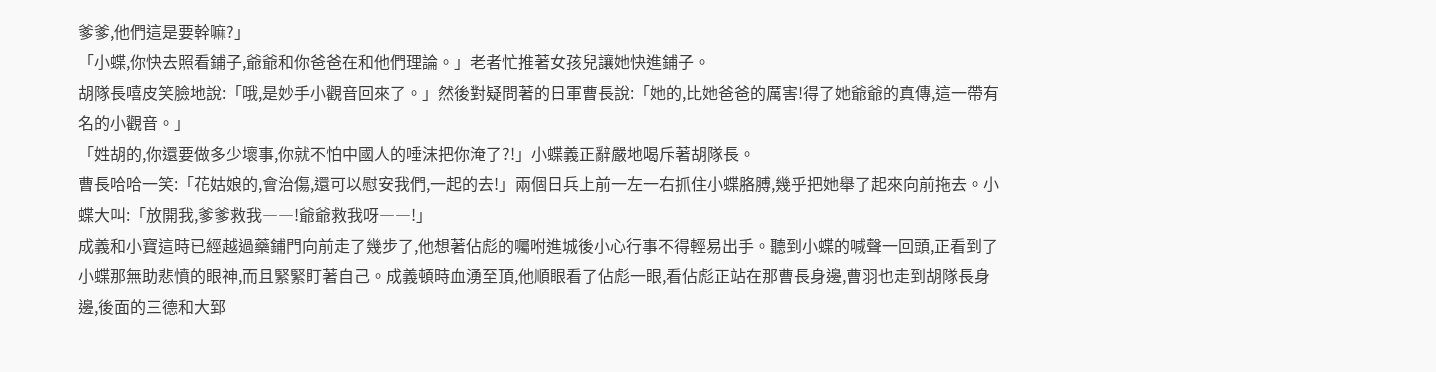爹爹,他們這是要幹嘛?」
「小蝶,你快去照看鋪子,爺爺和你爸爸在和他們理論。」老者忙推著女孩兒讓她快進鋪子。
胡隊長嘻皮笑臉地說:「哦,是妙手小觀音回來了。」然後對疑問著的日軍曹長說:「她的,比她爸爸的厲害!得了她爺爺的真傳,這一帶有名的小觀音。」
「姓胡的,你還要做多少壞事,你就不怕中國人的唾沫把你淹了?!」小蝶義正辭嚴地喝斥著胡隊長。
曹長哈哈一笑:「花姑娘的,會治傷,還可以慰安我們,一起的去!」兩個日兵上前一左一右抓住小蝶胳膊,幾乎把她舉了起來向前拖去。小蝶大叫:「放開我,爹爹救我――!爺爺救我呀――!」
成義和小寶這時已經越過藥鋪門向前走了幾步了,他想著佔彪的囑咐進城後小心行事不得輕易出手。聽到小蝶的喊聲一回頭,正看到了小蝶那無助悲憤的眼神,而且緊緊盯著自己。成義頓時血湧至頂,他順眼看了佔彪一眼,看佔彪正站在那曹長身邊,曹羽也走到胡隊長身邊,後面的三德和大郅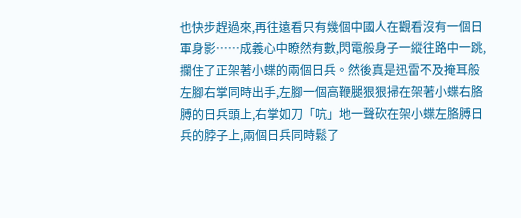也快步趕過來,再往遠看只有幾個中國人在觀看沒有一個日軍身影……成義心中瞭然有數,閃電般身子一縱往路中一跳,攔住了正架著小蝶的兩個日兵。然後真是迅雷不及掩耳般左腳右掌同時出手,左腳一個高鞭腿狠狠掃在架著小蝶右胳膊的日兵頭上,右掌如刀「吭」地一聲砍在架小蝶左胳膊日兵的脖子上,兩個日兵同時鬆了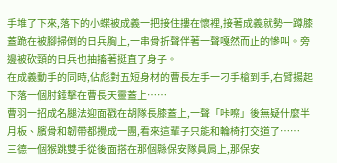手堆了下來,落下的小蝶被成義一把接住摟在懷裡,接著成義就勢一蹲膝蓋跪在被腳掃倒的日兵胸上,一串骨折聲伴著一聲嘎然而止的慘叫。旁邊被砍頸的日兵也抽搐著挺直了身子。
在成義動手的同時,佔彪對五短身材的曹長左手一刁手槍到手,右臂揚起下落一個肘錘擊在曹長天靈蓋上……
曹羽一招成名腿法迎面戳在胡隊長膝蓋上,一聲「咔嚓」後無疑什麼半月板、臏骨和韌帶都攪成一團,看來這輩子只能和輪椅打交道了……
三德一個猴跳雙手從後面搭在那個縣保安隊員肩上,那保安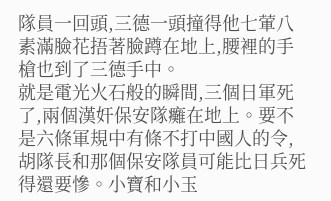隊員一回頭,三德一頭撞得他七葷八素滿臉花捂著臉蹲在地上,腰裡的手槍也到了三德手中。
就是電光火石般的瞬間,三個日軍死了,兩個漢奸保安隊癱在地上。要不是六條軍規中有條不打中國人的令,胡隊長和那個保安隊員可能比日兵死得還要慘。小寶和小玉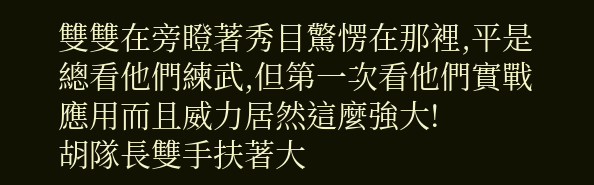雙雙在旁瞪著秀目驚愣在那裡,平是總看他們練武,但第一次看他們實戰應用而且威力居然這麼強大!
胡隊長雙手扶著大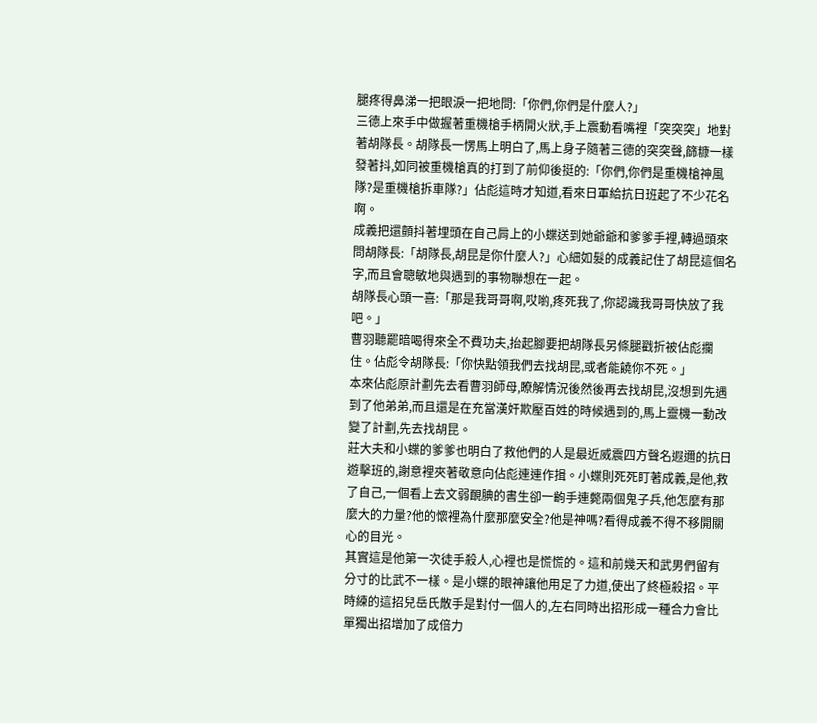腿疼得鼻涕一把眼淚一把地問:「你們,你們是什麼人?」
三德上來手中做握著重機槍手柄開火狀,手上震動看嘴裡「突突突」地對著胡隊長。胡隊長一愣馬上明白了,馬上身子隨著三德的突突聲,篩糠一樣發著抖,如同被重機槍真的打到了前仰後挺的:「你們,你們是重機槍神風隊?是重機槍拆車隊?」佔彪這時才知道,看來日軍給抗日班起了不少花名啊。
成義把還顫抖著埋頭在自己肩上的小蝶送到她爺爺和爹爹手裡,轉過頭來問胡隊長:「胡隊長,胡昆是你什麼人?」心細如髮的成義記住了胡昆這個名字,而且會聰敏地與遇到的事物聯想在一起。
胡隊長心頭一喜:「那是我哥哥啊,哎喲,疼死我了,你認識我哥哥快放了我吧。」
曹羽聽罷暗喝得來全不費功夫,抬起腳要把胡隊長另條腿戳折被佔彪攔住。佔彪令胡隊長:「你快點領我們去找胡昆,或者能饒你不死。」
本來佔彪原計劃先去看曹羽師母,瞭解情況後然後再去找胡昆,沒想到先遇到了他弟弟,而且還是在充當漢奸欺壓百姓的時候遇到的,馬上靈機一動改變了計劃,先去找胡昆。
莊大夫和小蝶的爹爹也明白了救他們的人是最近威震四方聲名遐邇的抗日遊擊班的,謝意裡夾著敬意向佔彪連連作揖。小蝶則死死盯著成義,是他,救了自己,一個看上去文弱靦腆的書生卻一齣手連斃兩個鬼子兵,他怎麼有那麼大的力量?他的懷裡為什麼那麼安全?他是神嗎?看得成義不得不移開關心的目光。
其實這是他第一次徒手殺人,心裡也是慌慌的。這和前幾天和武男們留有分寸的比武不一樣。是小蝶的眼神讓他用足了力道,使出了終極殺招。平時練的這招兒岳氏散手是對付一個人的,左右同時出招形成一種合力會比單獨出招增加了成倍力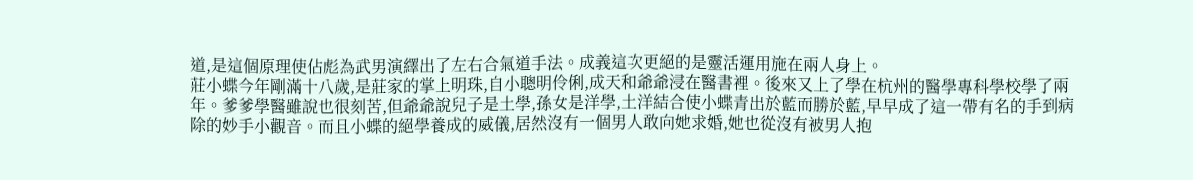道,是這個原理使佔彪為武男演繹出了左右合氣道手法。成義這次更絕的是靈活運用施在兩人身上。
莊小蝶今年剛滿十八歲,是莊家的掌上明珠,自小聰明伶俐,成天和爺爺浸在醫書裡。後來又上了學在杭州的醫學專科學校學了兩年。爹爹學醫雖說也很刻苦,但爺爺說兒子是土學,孫女是洋學,土洋結合使小蝶青出於藍而勝於藍,早早成了這一帶有名的手到病除的妙手小觀音。而且小蝶的絕學養成的威儀,居然沒有一個男人敢向她求婚,她也從沒有被男人抱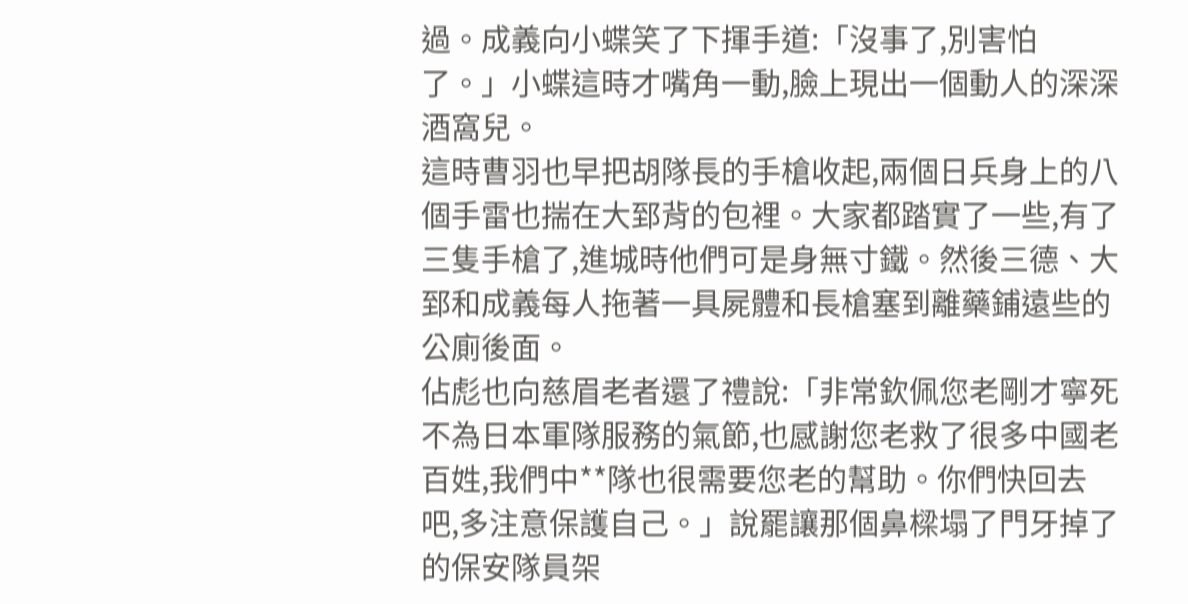過。成義向小蝶笑了下揮手道:「沒事了,別害怕了。」小蝶這時才嘴角一動,臉上現出一個動人的深深酒窩兒。
這時曹羽也早把胡隊長的手槍收起,兩個日兵身上的八個手雷也揣在大郅背的包裡。大家都踏實了一些,有了三隻手槍了,進城時他們可是身無寸鐵。然後三德、大郅和成義每人拖著一具屍體和長槍塞到離藥鋪遠些的公廁後面。
佔彪也向慈眉老者還了禮說:「非常欽佩您老剛才寧死不為日本軍隊服務的氣節,也感謝您老救了很多中國老百姓,我們中**隊也很需要您老的幫助。你們快回去吧,多注意保護自己。」說罷讓那個鼻樑塌了門牙掉了的保安隊員架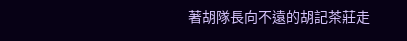著胡隊長向不遠的胡記茶莊走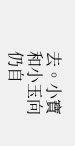去。小寶和小玉向仍自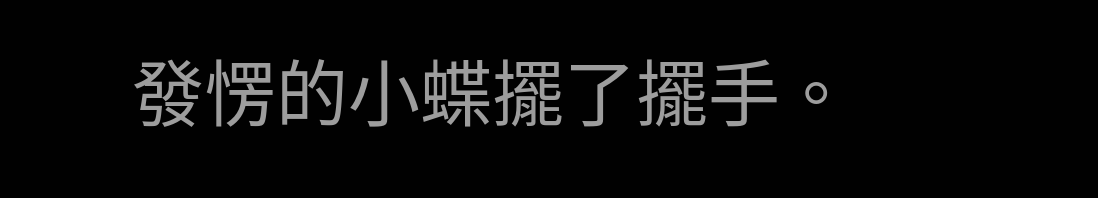發愣的小蝶擺了擺手。